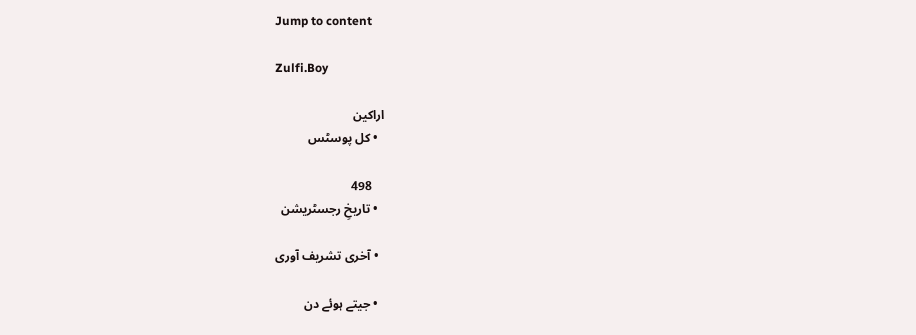Jump to content

Zulfi.Boy

اراکین
  • کل پوسٹس

    498
  • تاریخِ رجسٹریشن

  • آخری تشریف آوری

  • جیتے ہوئے دن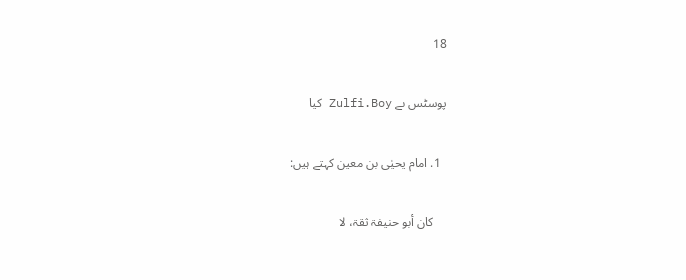18

پوسٹس ںے Zulfi.Boy کیا

  1. امام یحیٰی بن معین کہتے ہیں:

    کان أبو حنیفۃ ثقۃ، لا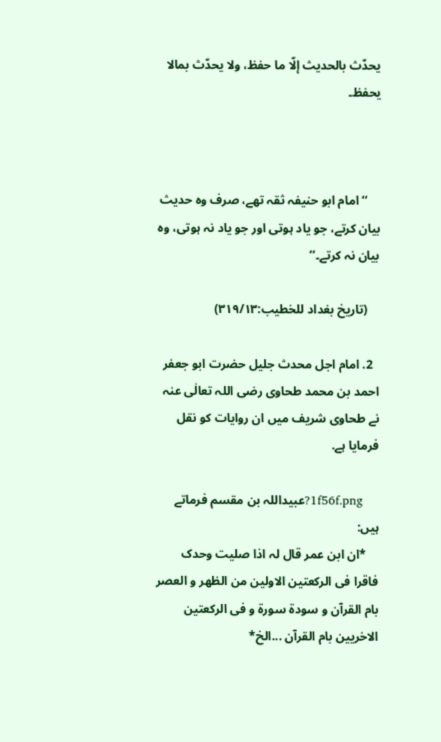یحدّث بالحدیث إلّا ما حفظ، ولا یحدّث بمالا یحفظ۔



    ‘‘امام ابو حنیفہ ثقہ تھے، صرف وہ حدیث بیان کرتے، جو یاد ہوتی اور جو یاد نہ ہوتی، وہ بیان نہ کرتے۔’’

    (تاریخ بغداد للخطیب:۳۱۹/۱۳)

  2. امام اجل محدث جلیل حضرت ابو جعفر احمد بن محمد طحاوی رضی اللہ تعالٰی عنہ نے طحاوی شریف میں ان روایات کو نقل فرمایا ہے.

    1f56f.png?عبیداللہ بن مقسم فرماتے ہیں:
    *ان ابن عمر قال لہ اذا صلیت وحدک فاقرا فی الرکعتین الاولین من الظهر و العصر بام القرآن و سودة سورة و فی الرکعتین الاخریین بام القرآن ...الخ*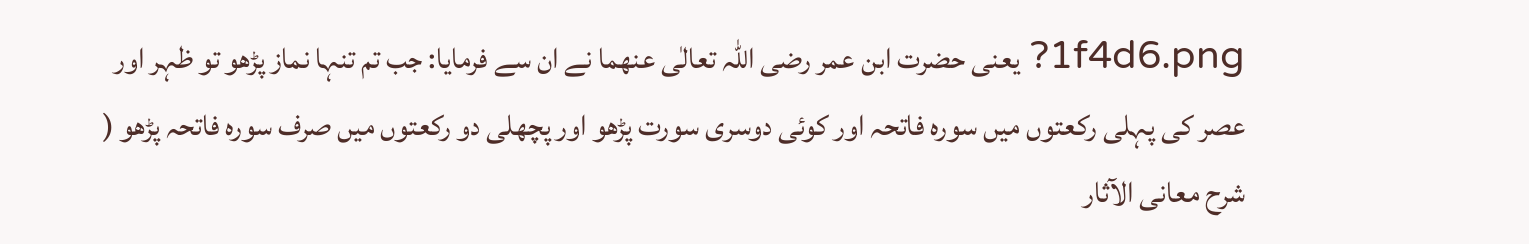1f4d6.png? یعنی حضرت ابن عمر رضی اللہ تعالٰی عنهما نے ان سے فرمایا: جب تم تنہا نماز پڑهو تو ظہر اور عصر کی پہلی رکعتوں میں سورہ فاتحہ اور کوئی دوسری سورت پڑهو اور پچهلی دو رکعتوں میں صرف سورہ فاتحہ پڑهو ( شرح معانی الآثار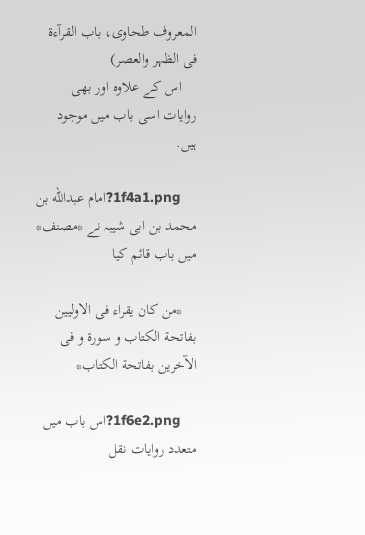المعروف طحاوی، باب القرآءة فی الظہر والعصر)
    اس کے علاوہ اور بهی روایات اسی باب میں موجود ہیں.

    1f4a1.png?امام عبدالله بن محمد بن ابی شیبہ نے *مصنف* میں باب قائم کیا

    *من کان یقراء فی الاولیین بفاتحة الکتاب و سورة و فی الآخرين بفاتحة الکتاب*

    1f6e2.png?اس باب میں متعدد روایات نقل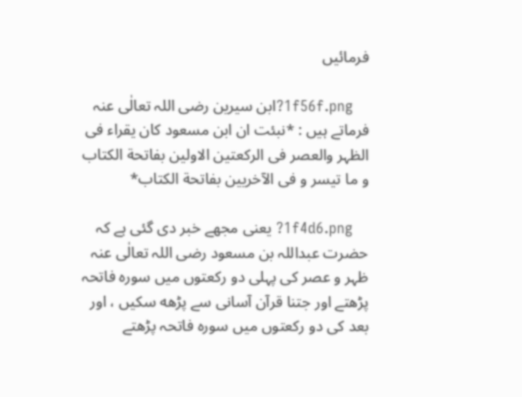فرمائیں

    1f56f.png?ابن سیرین رضی اللہ تعالٰی عنہ فرماتے ہیں : *نبئت ان ابن مسعود کان یقراء فی الظہر والعصر فی الرکعتین الاولین بفاتحة الکتاب و ما تیسر و فی الآخریین بفاتحة الکتاب*

    1f4d6.png? یعنی مجهے خبر دی گئی ہے کہ حضرت عبداللہ بن مسعود رضی اللہ تعالٰی عنہ ظہر و عصر کی پہلی دو رکعتوں میں سورہ فاتحہ پڑهتے اور جتنا قرآن آسانی سے پڑهه سکیں ، اور بعد کی دو رکعتوں میں سورہ فاتحہ پڑهتے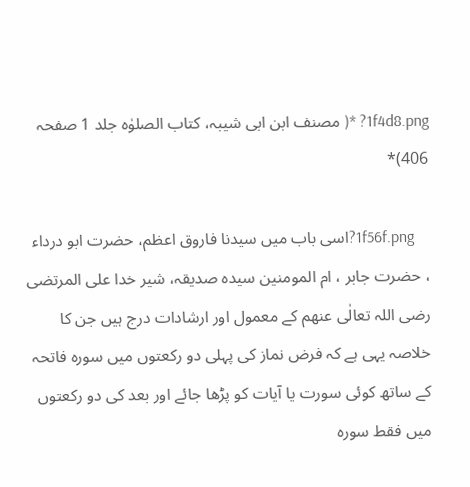1f4d8.png? *( مصنف ابن ابی شیبہ، کتاب الصلوٰہ جلد 1 صفحہ 406)*

    1f56f.png?اسی باب میں سیدنا فاروق اعظم، حضرت ابو درداء ، حضرت جابر ، ام المومنین سیدہ صدیقہ، شیر خدا علی المرتضی رضی اللہ تعالٰی عنهم کے معمول اور ارشادات درج ہیں جن کا خلاصہ یہی ہے کہ فرض نماز کی پہلی دو رکعتوں میں سورہ فاتحہ کے ساتھ کوئی سورت یا آیات کو پڑها جائے اور بعد کی دو رکعتوں میں فقط سورہ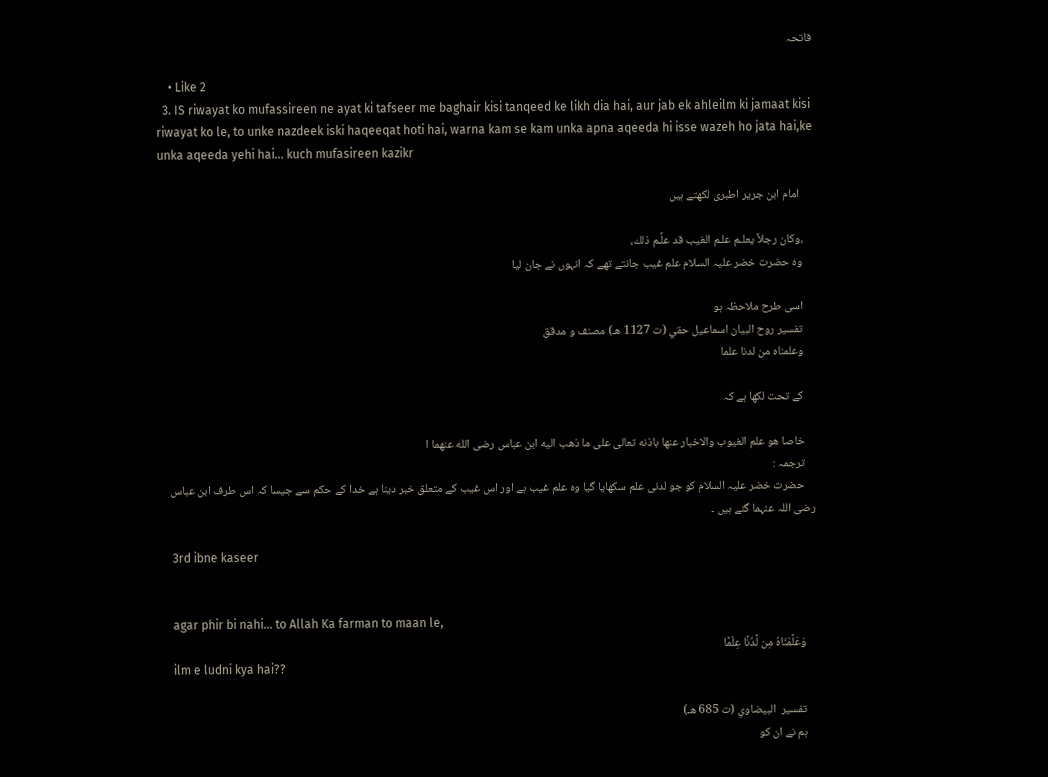فاتحہ

    • Like 2
  3. IS riwayat ko mufassireen ne ayat ki tafseer me baghair kisi tanqeed ke likh dia hai, aur jab ek ahleilm ki jamaat kisi riwayat ko le, to unke nazdeek iski haqeeqat hoti hai, warna kam se kam unka apna aqeeda hi isse wazeh ho jata hai,ke unka aqeeda yehi hai... kuch mufasireen kazikr

     امام ابن جریر اطبری لکھتے ہیں

    ،وكان رجلاً يعلـم علـم الغيب قد علِّـم ذلك،
    وہ حضرت خضر علیہ السلام علم غیب جانتے تھے کہ انہوں نے جان لیا

    اسی طرح ملاحظہ ہو
    تفسير روح البيان اسماعيل حقي (ت 1127 هـ) مصنف و مدقق
    وعلمناه من لدنا علما

    کے تحت لکھا ہے کہ

    خاصا هو علم الغيوب والاخبار عنها باذنه تعالى على ما ذهب اليه ابن عباس رضى الله عنهما ا
    ترجمہ :
    حضرت خضر علیہ السلام کو جو لدنی علم سکھایا گیا وہ علم غیب ہے اور اس غیب کے متعلق خبر دینا ہے خدا کے حکم سے جیسا کہ اس طرف ابن عباس رضی اللہ عنہما گئے ہیں ۔

    3rd ibne kaseer


    agar phir bi nahi... to Allah Ka farman to maan le,
    وَعَلَّمْنَاهُ مِن لَّدُنَّا عِلْمًا
    ilm e ludni kya hai??

    تفسير  البيضاوي (ت 685 هـ)
    ہم نے ان کو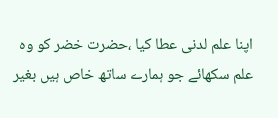اپنا علم لدنی عطا کیا ،حضرت خضر کو وہ علم سکھائے جو ہمارے ساتھ خاص ہیں بغیر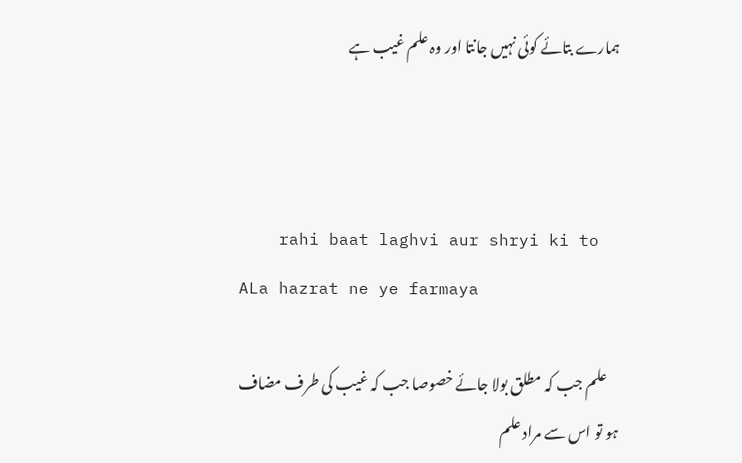ہمارے بتائے کوئی نہیں جانتا اور وہ علم غیب ہے



    rahi baat laghvi aur shryi ki to ALa hazrat ne ye farmaya

    علم جب کہ مطلق بولا جائے خصوصا جب کہ غیب کی طرف مضاف ہو تو اس سے مراد علم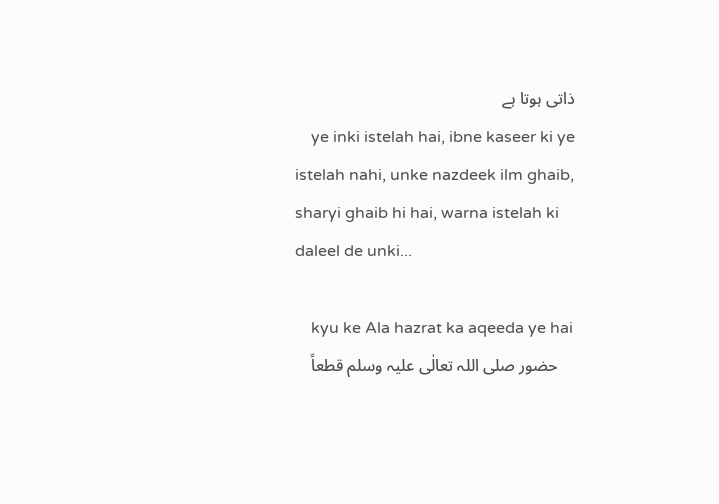ذاتی ہوتا ہے
    ye inki istelah hai, ibne kaseer ki ye istelah nahi, unke nazdeek ilm ghaib, sharyi ghaib hi hai, warna istelah ki daleel de unki...

    kyu ke Ala hazrat ka aqeeda ye hai
    حضور صلی اللہ تعالٰی علیہ وسلم قطعاً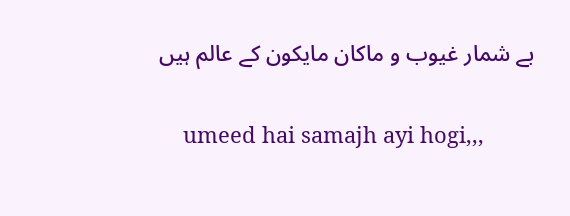بے شمار غیوب و ماکان مایکون کے عالم ہیں

    umeed hai samajh ayi hogi,,,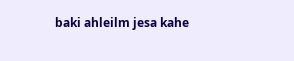baki ahleilm jesa kahe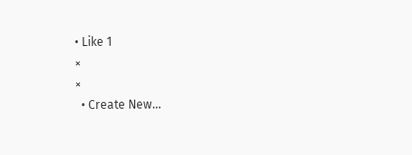• Like 1
×
×
  • Create New...